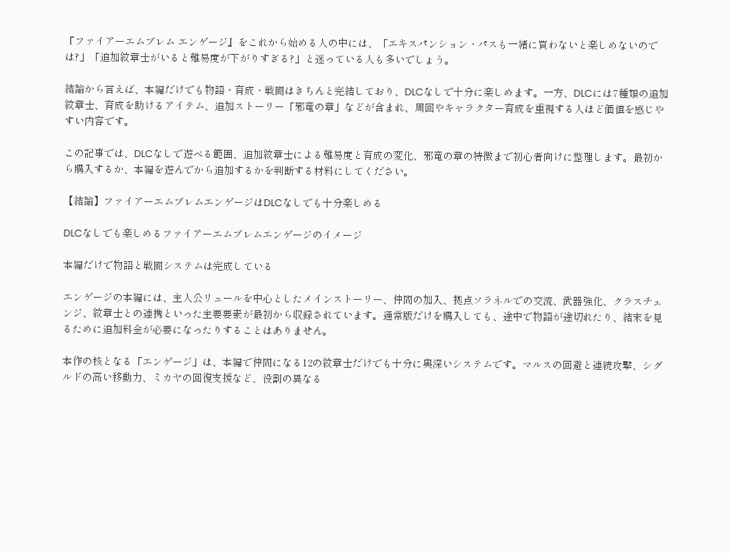『ファイアーエムブレム エンゲージ』をこれから始める人の中には、「エキスパンション・パスも一緒に買わないと楽しめないのでは?」「追加紋章士がいると難易度が下がりすぎる?」と迷っている人も多いでしょう。

結論から言えば、本編だけでも物語・育成・戦闘はきちんと完結しており、DLCなしで十分に楽しめます。一方、DLCには7種類の追加紋章士、育成を助けるアイテム、追加ストーリー「邪竜の章」などが含まれ、周回やキャラクター育成を重視する人ほど価値を感じやすい内容です。

この記事では、DLCなしで遊べる範囲、追加紋章士による難易度と育成の変化、邪竜の章の特徴まで初心者向けに整理します。最初から購入するか、本編を遊んでから追加するかを判断する材料にしてください。

【結論】ファイアーエムブレムエンゲージはDLCなしでも十分楽しめる

DLCなしでも楽しめるファイアーエムブレムエンゲージのイメージ

本編だけで物語と戦闘システムは完成している

エンゲージの本編には、主人公リュールを中心としたメインストーリー、仲間の加入、拠点ソラネルでの交流、武器強化、クラスチェンジ、紋章士との連携といった主要要素が最初から収録されています。通常版だけを購入しても、途中で物語が途切れたり、結末を見るために追加料金が必要になったりすることはありません。

本作の核となる「エンゲージ」は、本編で仲間になる12の紋章士だけでも十分に奥深いシステムです。マルスの回避と連続攻撃、シグルドの高い移動力、ミカヤの回復支援など、役割の異なる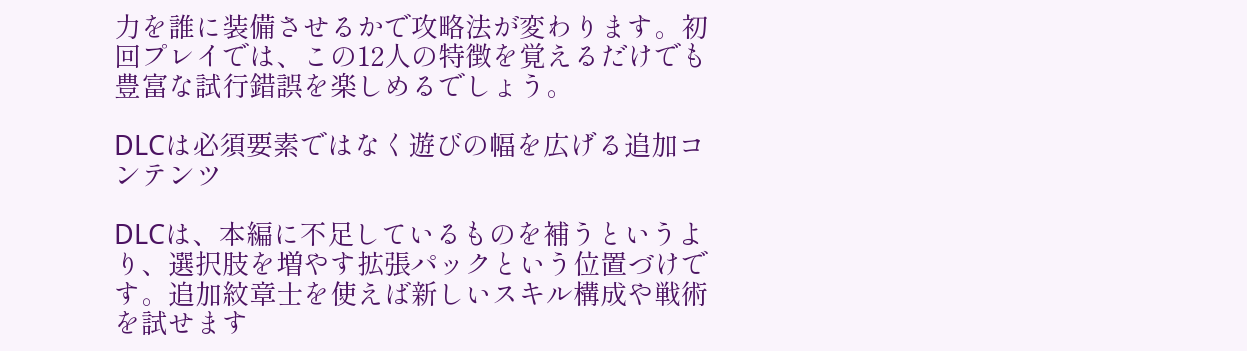力を誰に装備させるかで攻略法が変わります。初回プレイでは、この12人の特徴を覚えるだけでも豊富な試行錯誤を楽しめるでしょう。

DLCは必須要素ではなく遊びの幅を広げる追加コンテンツ

DLCは、本編に不足しているものを補うというより、選択肢を増やす拡張パックという位置づけです。追加紋章士を使えば新しいスキル構成や戦術を試せます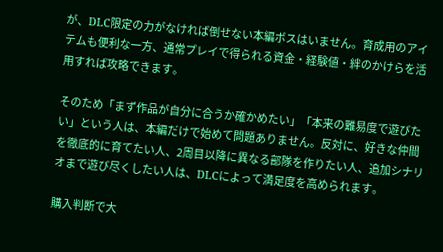が、DLC限定の力がなければ倒せない本編ボスはいません。育成用のアイテムも便利な一方、通常プレイで得られる資金・経験値・絆のかけらを活用すれば攻略できます。

そのため「まず作品が自分に合うか確かめたい」「本来の難易度で遊びたい」という人は、本編だけで始めて問題ありません。反対に、好きな仲間を徹底的に育てたい人、2周目以降に異なる部隊を作りたい人、追加シナリオまで遊び尽くしたい人は、DLCによって満足度を高められます。

購入判断で大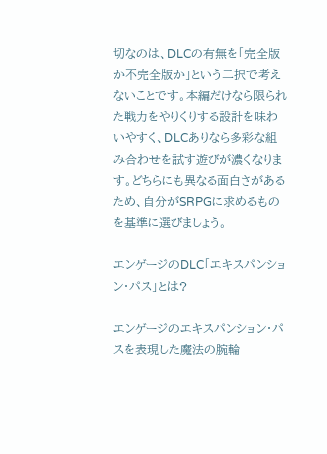切なのは、DLCの有無を「完全版か不完全版か」という二択で考えないことです。本編だけなら限られた戦力をやりくりする設計を味わいやすく、DLCありなら多彩な組み合わせを試す遊びが濃くなります。どちらにも異なる面白さがあるため、自分がSRPGに求めるものを基準に選びましょう。

エンゲージのDLC「エキスパンション・パス」とは?

エンゲージのエキスパンション・パスを表現した魔法の腕輪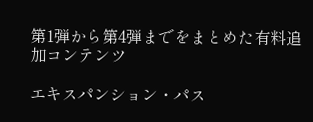第1弾から第4弾までをまとめた有料追加コンテンツ

エキスパンション・パス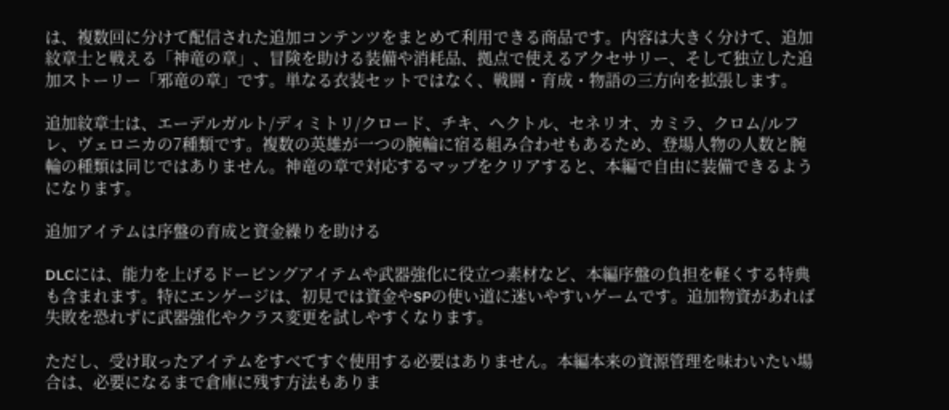は、複数回に分けて配信された追加コンテンツをまとめて利用できる商品です。内容は大きく分けて、追加紋章士と戦える「神竜の章」、冒険を助ける装備や消耗品、拠点で使えるアクセサリー、そして独立した追加ストーリー「邪竜の章」です。単なる衣装セットではなく、戦闘・育成・物語の三方向を拡張します。

追加紋章士は、エーデルガルト/ディミトリ/クロード、チキ、ヘクトル、セネリオ、カミラ、クロム/ルフレ、ヴェロニカの7種類です。複数の英雄が一つの腕輪に宿る組み合わせもあるため、登場人物の人数と腕輪の種類は同じではありません。神竜の章で対応するマップをクリアすると、本編で自由に装備できるようになります。

追加アイテムは序盤の育成と資金繰りを助ける

DLCには、能力を上げるドーピングアイテムや武器強化に役立つ素材など、本編序盤の負担を軽くする特典も含まれます。特にエンゲージは、初見では資金やSPの使い道に迷いやすいゲームです。追加物資があれば失敗を恐れずに武器強化やクラス変更を試しやすくなります。

ただし、受け取ったアイテムをすべてすぐ使用する必要はありません。本編本来の資源管理を味わいたい場合は、必要になるまで倉庫に残す方法もありま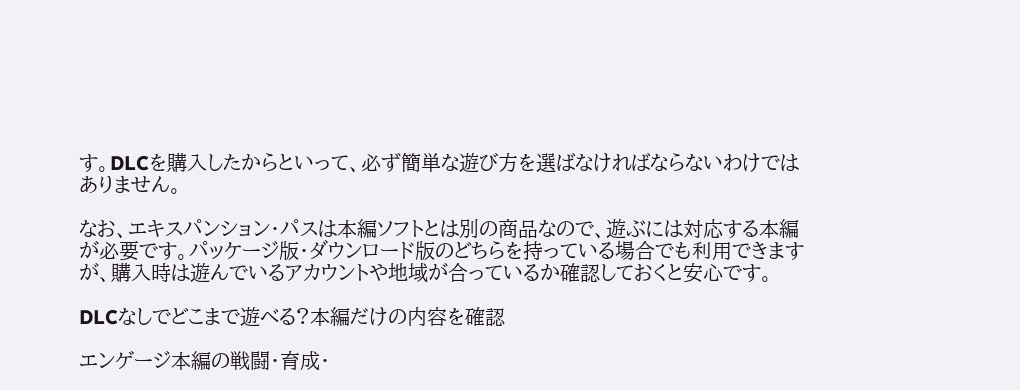す。DLCを購入したからといって、必ず簡単な遊び方を選ばなければならないわけではありません。

なお、エキスパンション・パスは本編ソフトとは別の商品なので、遊ぶには対応する本編が必要です。パッケージ版・ダウンロード版のどちらを持っている場合でも利用できますが、購入時は遊んでいるアカウントや地域が合っているか確認しておくと安心です。

DLCなしでどこまで遊べる?本編だけの内容を確認

エンゲージ本編の戦闘・育成・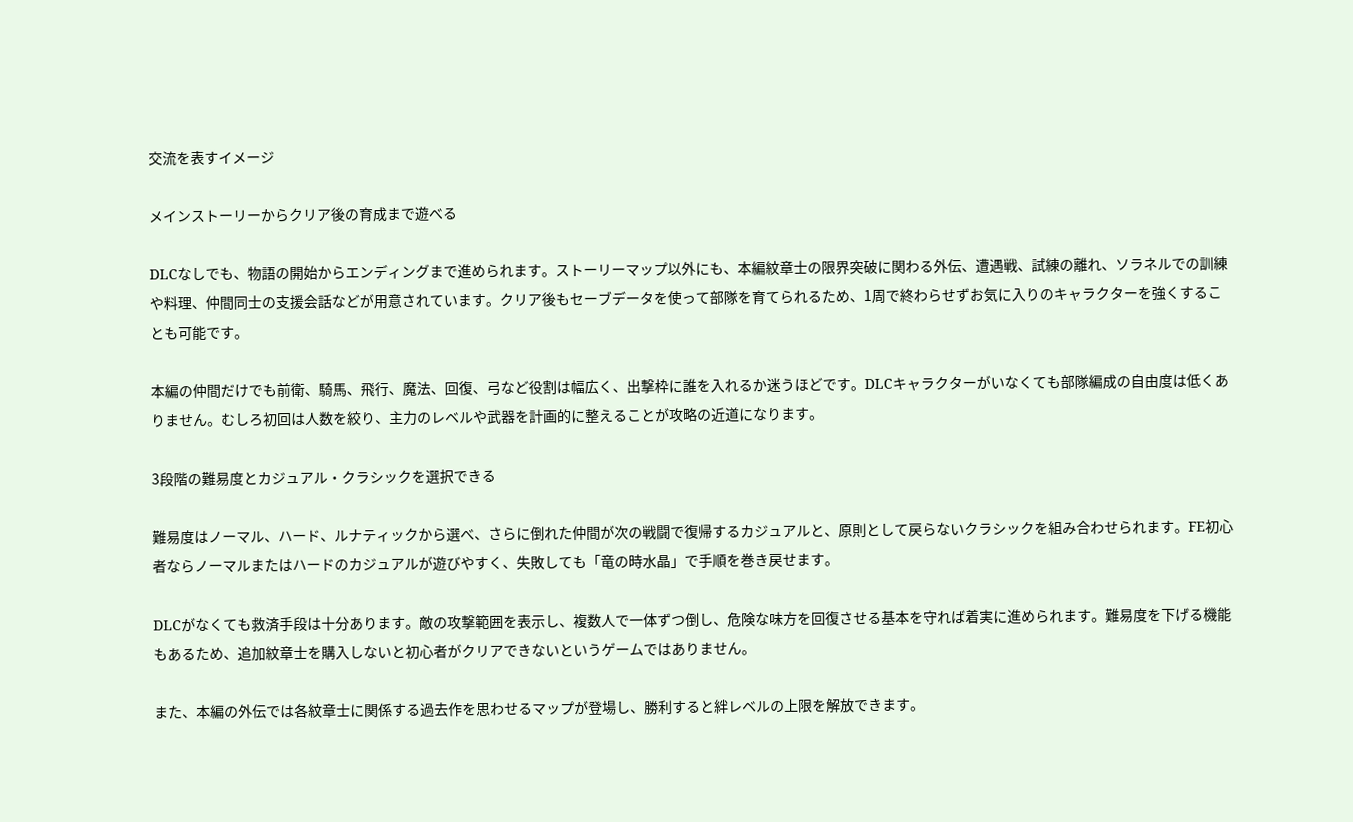交流を表すイメージ

メインストーリーからクリア後の育成まで遊べる

DLCなしでも、物語の開始からエンディングまで進められます。ストーリーマップ以外にも、本編紋章士の限界突破に関わる外伝、遭遇戦、試練の離れ、ソラネルでの訓練や料理、仲間同士の支援会話などが用意されています。クリア後もセーブデータを使って部隊を育てられるため、1周で終わらせずお気に入りのキャラクターを強くすることも可能です。

本編の仲間だけでも前衛、騎馬、飛行、魔法、回復、弓など役割は幅広く、出撃枠に誰を入れるか迷うほどです。DLCキャラクターがいなくても部隊編成の自由度は低くありません。むしろ初回は人数を絞り、主力のレベルや武器を計画的に整えることが攻略の近道になります。

3段階の難易度とカジュアル・クラシックを選択できる

難易度はノーマル、ハード、ルナティックから選べ、さらに倒れた仲間が次の戦闘で復帰するカジュアルと、原則として戻らないクラシックを組み合わせられます。FE初心者ならノーマルまたはハードのカジュアルが遊びやすく、失敗しても「竜の時水晶」で手順を巻き戻せます。

DLCがなくても救済手段は十分あります。敵の攻撃範囲を表示し、複数人で一体ずつ倒し、危険な味方を回復させる基本を守れば着実に進められます。難易度を下げる機能もあるため、追加紋章士を購入しないと初心者がクリアできないというゲームではありません。

また、本編の外伝では各紋章士に関係する過去作を思わせるマップが登場し、勝利すると絆レベルの上限を解放できます。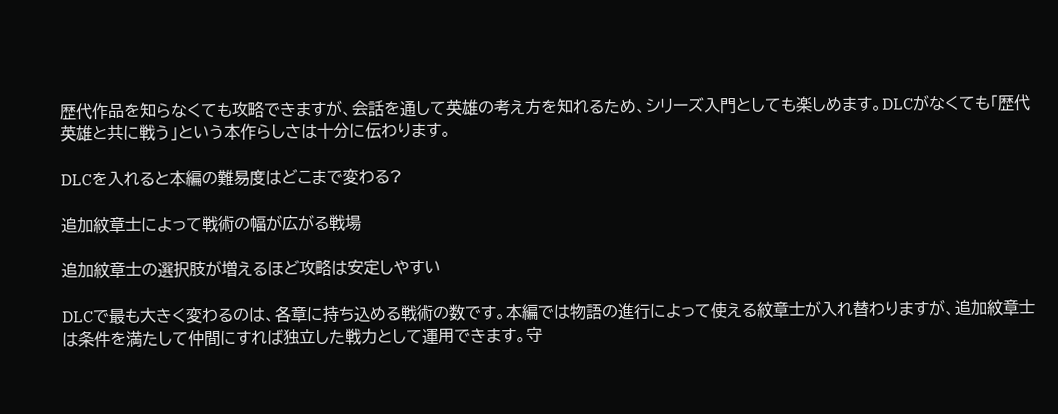歴代作品を知らなくても攻略できますが、会話を通して英雄の考え方を知れるため、シリーズ入門としても楽しめます。DLCがなくても「歴代英雄と共に戦う」という本作らしさは十分に伝わります。

DLCを入れると本編の難易度はどこまで変わる?

追加紋章士によって戦術の幅が広がる戦場

追加紋章士の選択肢が増えるほど攻略は安定しやすい

DLCで最も大きく変わるのは、各章に持ち込める戦術の数です。本編では物語の進行によって使える紋章士が入れ替わりますが、追加紋章士は条件を満たして仲間にすれば独立した戦力として運用できます。守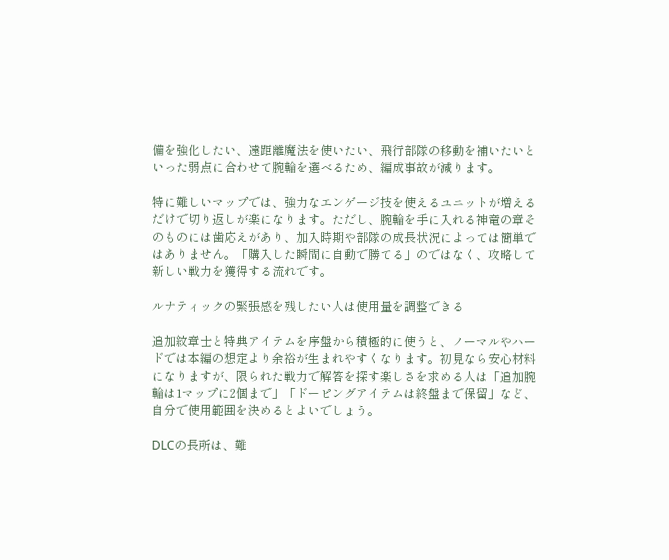備を強化したい、遠距離魔法を使いたい、飛行部隊の移動を補いたいといった弱点に合わせて腕輪を選べるため、編成事故が減ります。

特に難しいマップでは、強力なエンゲージ技を使えるユニットが増えるだけで切り返しが楽になります。ただし、腕輪を手に入れる神竜の章そのものには歯応えがあり、加入時期や部隊の成長状況によっては簡単ではありません。「購入した瞬間に自動で勝てる」のではなく、攻略して新しい戦力を獲得する流れです。

ルナティックの緊張感を残したい人は使用量を調整できる

追加紋章士と特典アイテムを序盤から積極的に使うと、ノーマルやハードでは本編の想定より余裕が生まれやすくなります。初見なら安心材料になりますが、限られた戦力で解答を探す楽しさを求める人は「追加腕輪は1マップに2個まで」「ドーピングアイテムは終盤まで保留」など、自分で使用範囲を決めるとよいでしょう。

DLCの長所は、難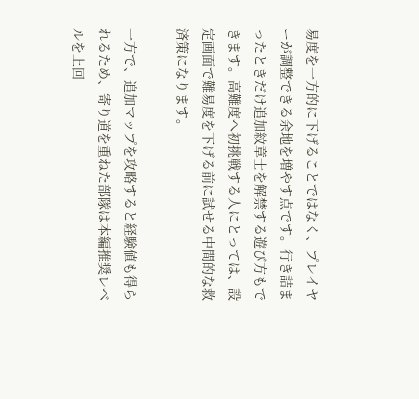易度を一方的に下げることではなく、プレイヤーが調整できる余地を増やす点です。行き詰まったときだけ追加紋章士を解禁する遊び方もできます。高難度へ初挑戦する人にとっては、設定画面で難易度を下げる前に試せる中間的な救済策になります。

一方で、追加マップを攻略すると経験値も得られるため、寄り道を重ねた部隊は本編推奨レベルを上回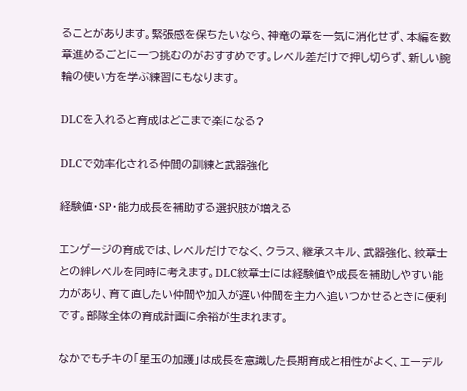ることがあります。緊張感を保ちたいなら、神竜の章を一気に消化せず、本編を数章進めるごとに一つ挑むのがおすすめです。レベル差だけで押し切らず、新しい腕輪の使い方を学ぶ練習にもなります。

DLCを入れると育成はどこまで楽になる?

DLCで効率化される仲間の訓練と武器強化

経験値・SP・能力成長を補助する選択肢が増える

エンゲージの育成では、レベルだけでなく、クラス、継承スキル、武器強化、紋章士との絆レベルを同時に考えます。DLC紋章士には経験値や成長を補助しやすい能力があり、育て直したい仲間や加入が遅い仲間を主力へ追いつかせるときに便利です。部隊全体の育成計画に余裕が生まれます。

なかでもチキの「星玉の加護」は成長を意識した長期育成と相性がよく、エーデル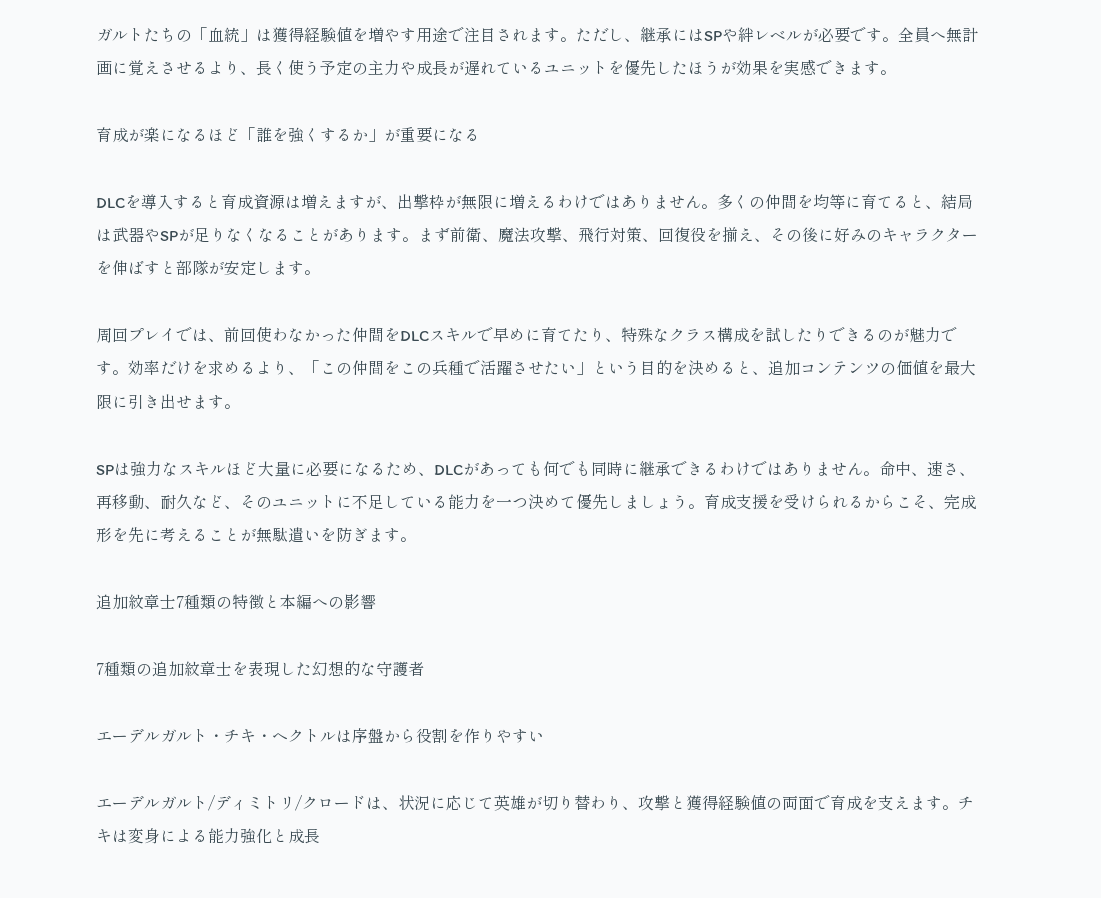ガルトたちの「血統」は獲得経験値を増やす用途で注目されます。ただし、継承にはSPや絆レベルが必要です。全員へ無計画に覚えさせるより、長く使う予定の主力や成長が遅れているユニットを優先したほうが効果を実感できます。

育成が楽になるほど「誰を強くするか」が重要になる

DLCを導入すると育成資源は増えますが、出撃枠が無限に増えるわけではありません。多くの仲間を均等に育てると、結局は武器やSPが足りなくなることがあります。まず前衛、魔法攻撃、飛行対策、回復役を揃え、その後に好みのキャラクターを伸ばすと部隊が安定します。

周回プレイでは、前回使わなかった仲間をDLCスキルで早めに育てたり、特殊なクラス構成を試したりできるのが魅力です。効率だけを求めるより、「この仲間をこの兵種で活躍させたい」という目的を決めると、追加コンテンツの価値を最大限に引き出せます。

SPは強力なスキルほど大量に必要になるため、DLCがあっても何でも同時に継承できるわけではありません。命中、速さ、再移動、耐久など、そのユニットに不足している能力を一つ決めて優先しましょう。育成支援を受けられるからこそ、完成形を先に考えることが無駄遣いを防ぎます。

追加紋章士7種類の特徴と本編への影響

7種類の追加紋章士を表現した幻想的な守護者

エーデルガルト・チキ・ヘクトルは序盤から役割を作りやすい

エーデルガルト/ディミトリ/クロードは、状況に応じて英雄が切り替わり、攻撃と獲得経験値の両面で育成を支えます。チキは変身による能力強化と成長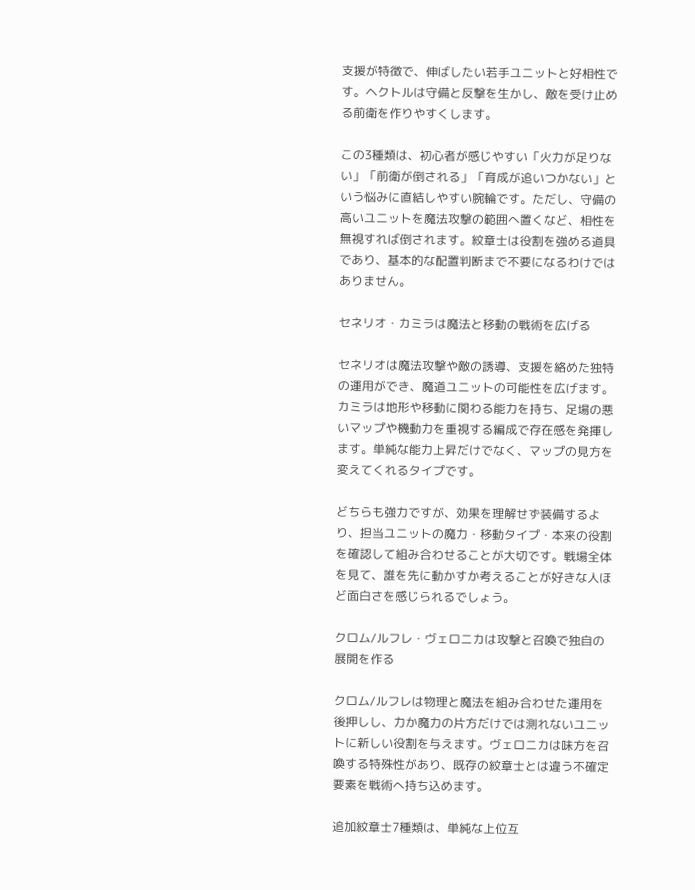支援が特徴で、伸ばしたい若手ユニットと好相性です。ヘクトルは守備と反撃を生かし、敵を受け止める前衛を作りやすくします。

この3種類は、初心者が感じやすい「火力が足りない」「前衛が倒される」「育成が追いつかない」という悩みに直結しやすい腕輪です。ただし、守備の高いユニットを魔法攻撃の範囲へ置くなど、相性を無視すれば倒されます。紋章士は役割を強める道具であり、基本的な配置判断まで不要になるわけではありません。

セネリオ・カミラは魔法と移動の戦術を広げる

セネリオは魔法攻撃や敵の誘導、支援を絡めた独特の運用ができ、魔道ユニットの可能性を広げます。カミラは地形や移動に関わる能力を持ち、足場の悪いマップや機動力を重視する編成で存在感を発揮します。単純な能力上昇だけでなく、マップの見方を変えてくれるタイプです。

どちらも強力ですが、効果を理解せず装備するより、担当ユニットの魔力・移動タイプ・本来の役割を確認して組み合わせることが大切です。戦場全体を見て、誰を先に動かすか考えることが好きな人ほど面白さを感じられるでしょう。

クロム/ルフレ・ヴェロニカは攻撃と召喚で独自の展開を作る

クロム/ルフレは物理と魔法を組み合わせた運用を後押しし、力か魔力の片方だけでは測れないユニットに新しい役割を与えます。ヴェロニカは味方を召喚する特殊性があり、既存の紋章士とは違う不確定要素を戦術へ持ち込めます。

追加紋章士7種類は、単純な上位互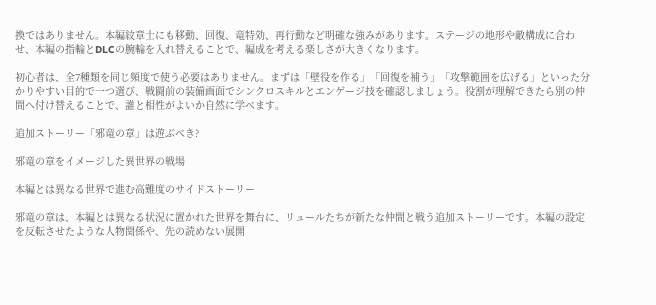換ではありません。本編紋章士にも移動、回復、竜特効、再行動など明確な強みがあります。ステージの地形や敵構成に合わせ、本編の指輪とDLCの腕輪を入れ替えることで、編成を考える楽しさが大きくなります。

初心者は、全7種類を同じ頻度で使う必要はありません。まずは「壁役を作る」「回復を補う」「攻撃範囲を広げる」といった分かりやすい目的で一つ選び、戦闘前の装備画面でシンクロスキルとエンゲージ技を確認しましょう。役割が理解できたら別の仲間へ付け替えることで、誰と相性がよいか自然に学べます。

追加ストーリー「邪竜の章」は遊ぶべき?

邪竜の章をイメージした異世界の戦場

本編とは異なる世界で進む高難度のサイドストーリー

邪竜の章は、本編とは異なる状況に置かれた世界を舞台に、リュールたちが新たな仲間と戦う追加ストーリーです。本編の設定を反転させたような人物関係や、先の読めない展開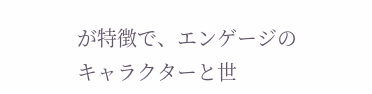が特徴で、エンゲージのキャラクターと世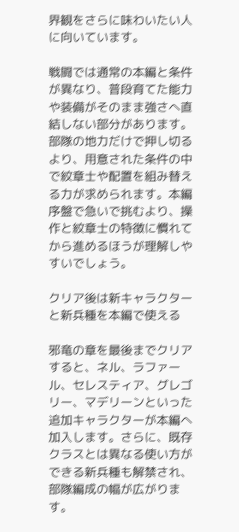界観をさらに味わいたい人に向いています。

戦闘では通常の本編と条件が異なり、普段育てた能力や装備がそのまま強さへ直結しない部分があります。部隊の地力だけで押し切るより、用意された条件の中で紋章士や配置を組み替える力が求められます。本編序盤で急いで挑むより、操作と紋章士の特徴に慣れてから進めるほうが理解しやすいでしょう。

クリア後は新キャラクターと新兵種を本編で使える

邪竜の章を最後までクリアすると、ネル、ラファール、セレスティア、グレゴリー、マデリーンといった追加キャラクターが本編へ加入します。さらに、既存クラスとは異なる使い方ができる新兵種も解禁され、部隊編成の幅が広がります。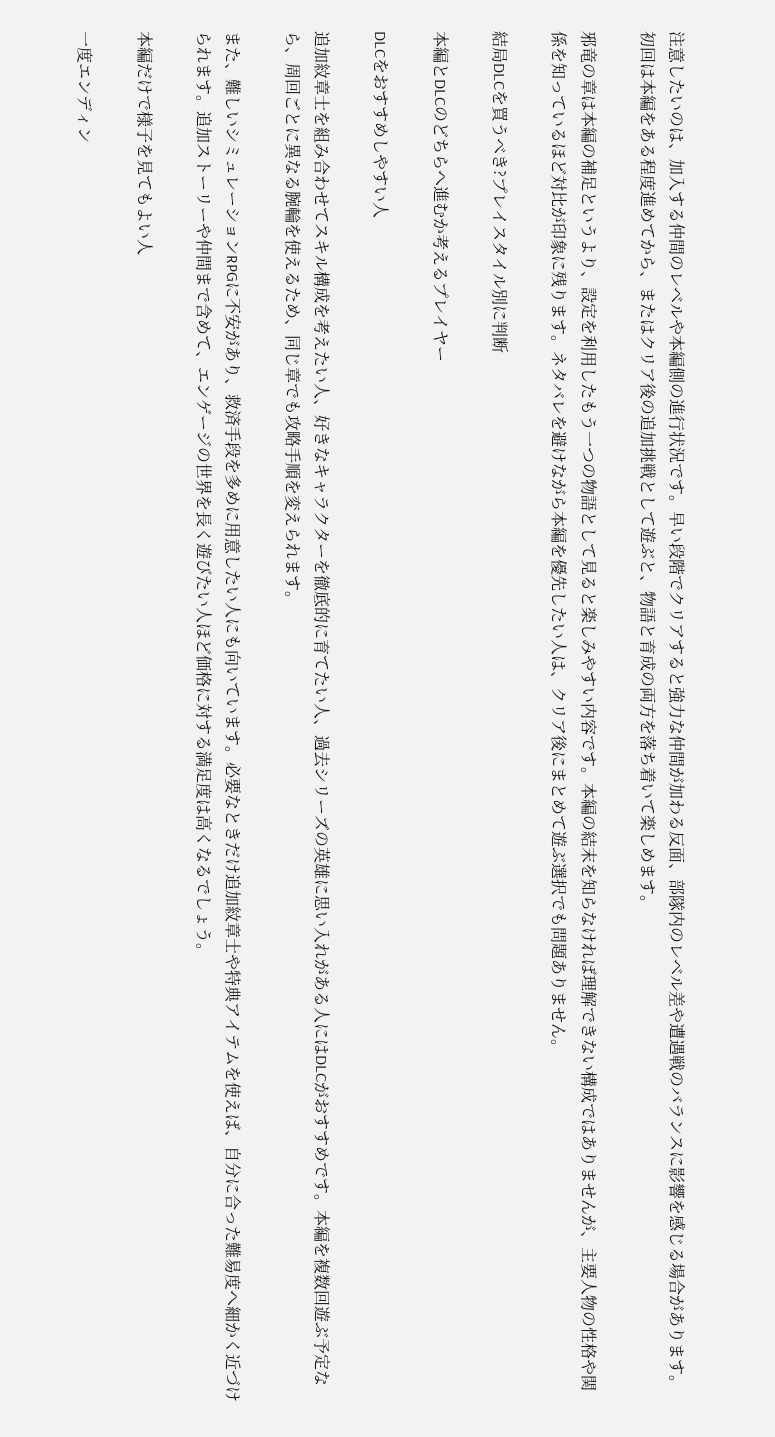注意したいのは、加入する仲間のレベルや本編側の進行状況です。早い段階でクリアすると強力な仲間が加わる反面、部隊内のレベル差や遭遇戦のバランスに影響を感じる場合があります。初回は本編をある程度進めてから、またはクリア後の追加挑戦として遊ぶと、物語と育成の両方を落ち着いて楽しめます。

邪竜の章は本編の補足というより、設定を利用したもう一つの物語として見ると楽しみやすい内容です。本編の結末を知らなければ理解できない構成ではありませんが、主要人物の性格や関係を知っているほど対比が印象に残ります。ネタバレを避けながら本編を優先したい人は、クリア後にまとめて遊ぶ選択でも問題ありません。

結局DLCを買うべき?プレイスタイル別に判断

本編とDLCのどちらへ進むか考えるプレイヤー

DLCをおすすめしやすい人

追加紋章士を組み合わせてスキル構成を考えたい人、好きなキャラクターを徹底的に育てたい人、過去シリーズの英雄に思い入れがある人にはDLCがおすすめです。本編を複数回遊ぶ予定なら、周回ごとに異なる腕輪を使えるため、同じ章でも攻略手順を変えられます。

また、難しいシミュレーションRPGに不安があり、救済手段を多めに用意したい人にも向いています。必要なときだけ追加紋章士や特典アイテムを使えば、自分に合った難易度へ細かく近づけられます。追加ストーリーや仲間まで含めて、エンゲージの世界を長く遊びたい人ほど価格に対する満足度は高くなるでしょう。

本編だけで様子を見てもよい人

一度エンディン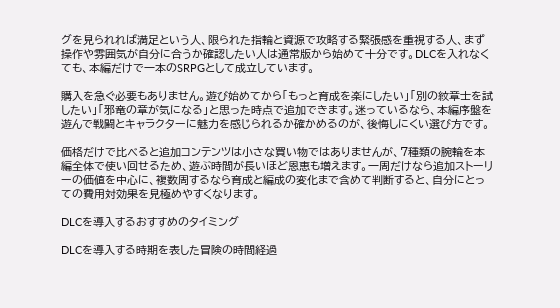グを見られれば満足という人、限られた指輪と資源で攻略する緊張感を重視する人、まず操作や雰囲気が自分に合うか確認したい人は通常版から始めて十分です。DLCを入れなくても、本編だけで一本のSRPGとして成立しています。

購入を急ぐ必要もありません。遊び始めてから「もっと育成を楽にしたい」「別の紋章士を試したい」「邪竜の章が気になる」と思った時点で追加できます。迷っているなら、本編序盤を遊んで戦闘とキャラクターに魅力を感じられるか確かめるのが、後悔しにくい選び方です。

価格だけで比べると追加コンテンツは小さな買い物ではありませんが、7種類の腕輪を本編全体で使い回せるため、遊ぶ時間が長いほど恩恵も増えます。一周だけなら追加ストーリーの価値を中心に、複数周するなら育成と編成の変化まで含めて判断すると、自分にとっての費用対効果を見極めやすくなります。

DLCを導入するおすすめのタイミング

DLCを導入する時期を表した冒険の時間経過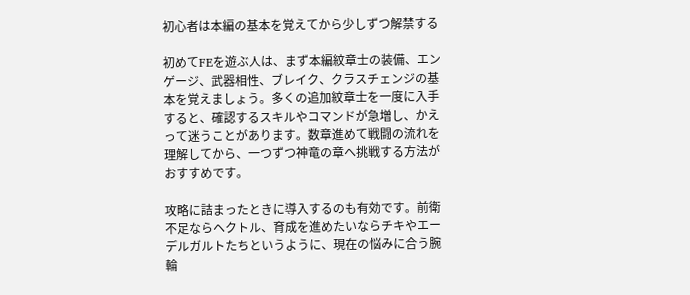初心者は本編の基本を覚えてから少しずつ解禁する

初めてFEを遊ぶ人は、まず本編紋章士の装備、エンゲージ、武器相性、ブレイク、クラスチェンジの基本を覚えましょう。多くの追加紋章士を一度に入手すると、確認するスキルやコマンドが急増し、かえって迷うことがあります。数章進めて戦闘の流れを理解してから、一つずつ神竜の章へ挑戦する方法がおすすめです。

攻略に詰まったときに導入するのも有効です。前衛不足ならヘクトル、育成を進めたいならチキやエーデルガルトたちというように、現在の悩みに合う腕輪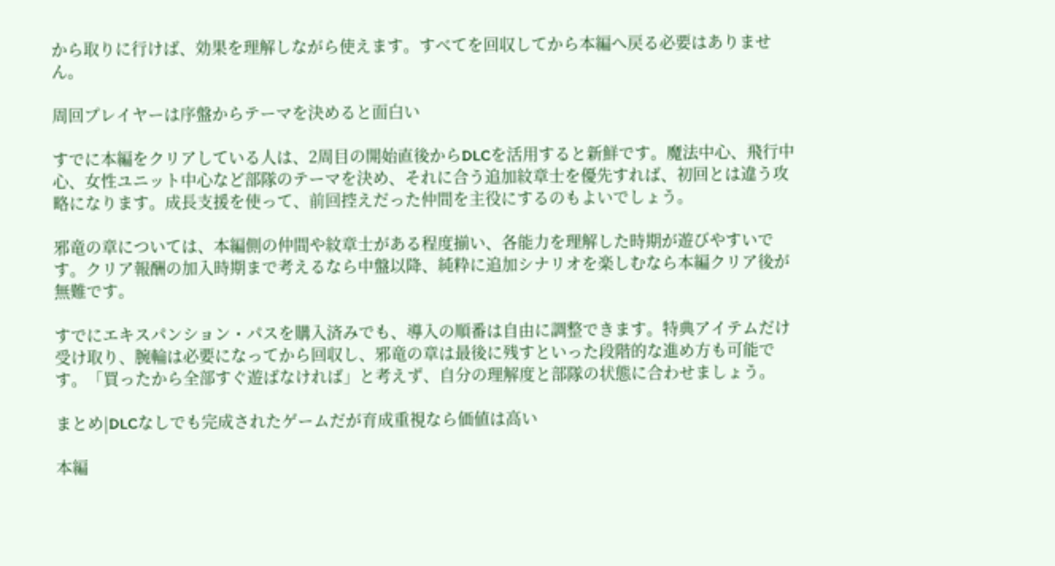から取りに行けば、効果を理解しながら使えます。すべてを回収してから本編へ戻る必要はありません。

周回プレイヤーは序盤からテーマを決めると面白い

すでに本編をクリアしている人は、2周目の開始直後からDLCを活用すると新鮮です。魔法中心、飛行中心、女性ユニット中心など部隊のテーマを決め、それに合う追加紋章士を優先すれば、初回とは違う攻略になります。成長支援を使って、前回控えだった仲間を主役にするのもよいでしょう。

邪竜の章については、本編側の仲間や紋章士がある程度揃い、各能力を理解した時期が遊びやすいです。クリア報酬の加入時期まで考えるなら中盤以降、純粋に追加シナリオを楽しむなら本編クリア後が無難です。

すでにエキスパンション・パスを購入済みでも、導入の順番は自由に調整できます。特典アイテムだけ受け取り、腕輪は必要になってから回収し、邪竜の章は最後に残すといった段階的な進め方も可能です。「買ったから全部すぐ遊ばなければ」と考えず、自分の理解度と部隊の状態に合わせましょう。

まとめ|DLCなしでも完成されたゲームだが育成重視なら価値は高い

本編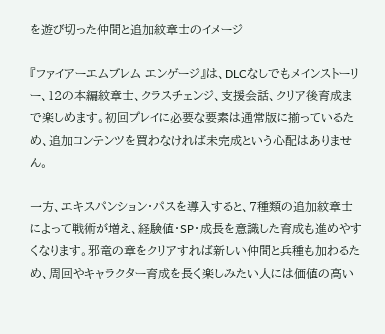を遊び切った仲間と追加紋章士のイメージ

『ファイアーエムブレム エンゲージ』は、DLCなしでもメインストーリー、12の本編紋章士、クラスチェンジ、支援会話、クリア後育成まで楽しめます。初回プレイに必要な要素は通常版に揃っているため、追加コンテンツを買わなければ未完成という心配はありません。

一方、エキスパンション・パスを導入すると、7種類の追加紋章士によって戦術が増え、経験値・SP・成長を意識した育成も進めやすくなります。邪竜の章をクリアすれば新しい仲間と兵種も加わるため、周回やキャラクター育成を長く楽しみたい人には価値の高い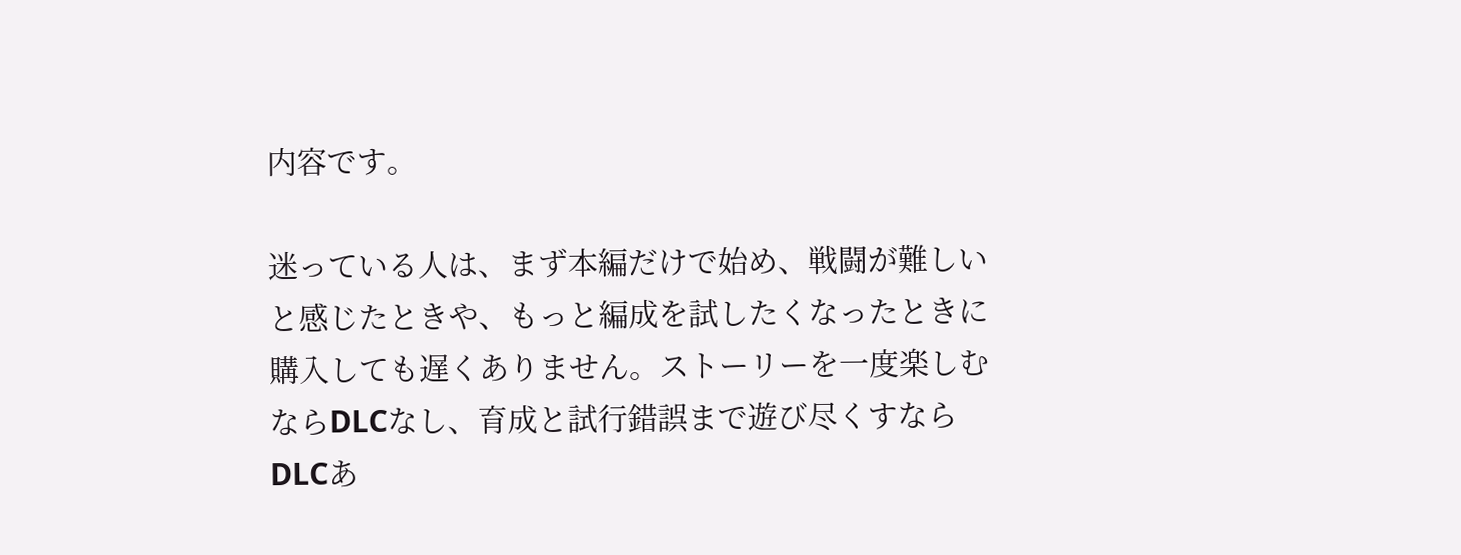内容です。

迷っている人は、まず本編だけで始め、戦闘が難しいと感じたときや、もっと編成を試したくなったときに購入しても遅くありません。ストーリーを一度楽しむならDLCなし、育成と試行錯誤まで遊び尽くすならDLCあ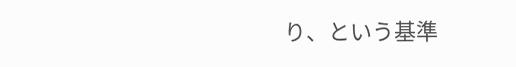り、という基準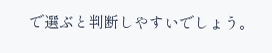で選ぶと判断しやすいでしょう。